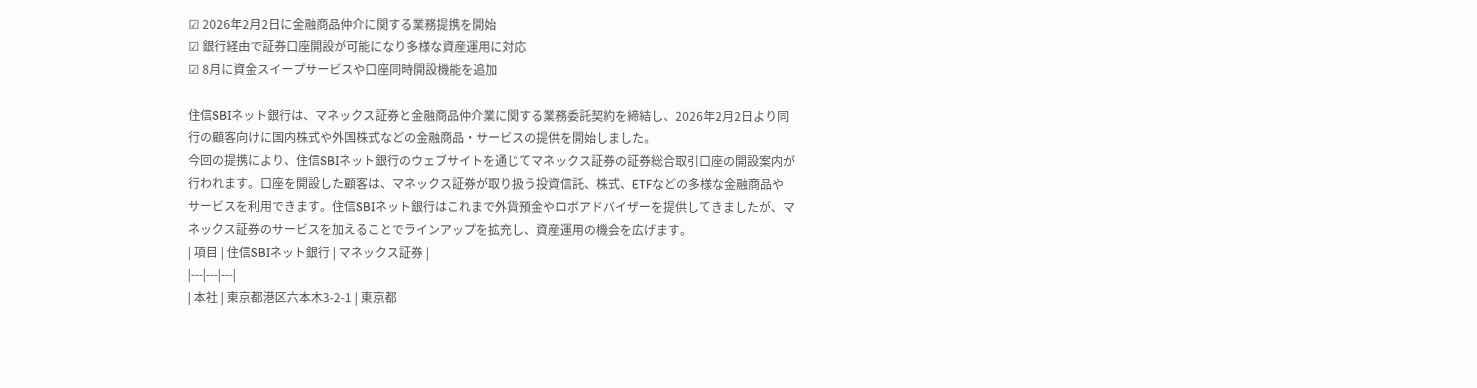☑ 2026年2月2日に金融商品仲介に関する業務提携を開始
☑ 銀行経由で証券口座開設が可能になり多様な資産運用に対応
☑ 8月に資金スイープサービスや口座同時開設機能を追加

住信SBIネット銀行は、マネックス証券と金融商品仲介業に関する業務委託契約を締結し、2026年2月2日より同行の顧客向けに国内株式や外国株式などの金融商品・サービスの提供を開始しました。
今回の提携により、住信SBIネット銀行のウェブサイトを通じてマネックス証券の証券総合取引口座の開設案内が行われます。口座を開設した顧客は、マネックス証券が取り扱う投資信託、株式、ETFなどの多様な金融商品やサービスを利用できます。住信SBIネット銀行はこれまで外貨預金やロボアドバイザーを提供してきましたが、マネックス証券のサービスを加えることでラインアップを拡充し、資産運用の機会を広げます。
| 項目 | 住信SBIネット銀行 | マネックス証券 |
|---|---|---|
| 本社 | 東京都港区六本木3-2-1 | 東京都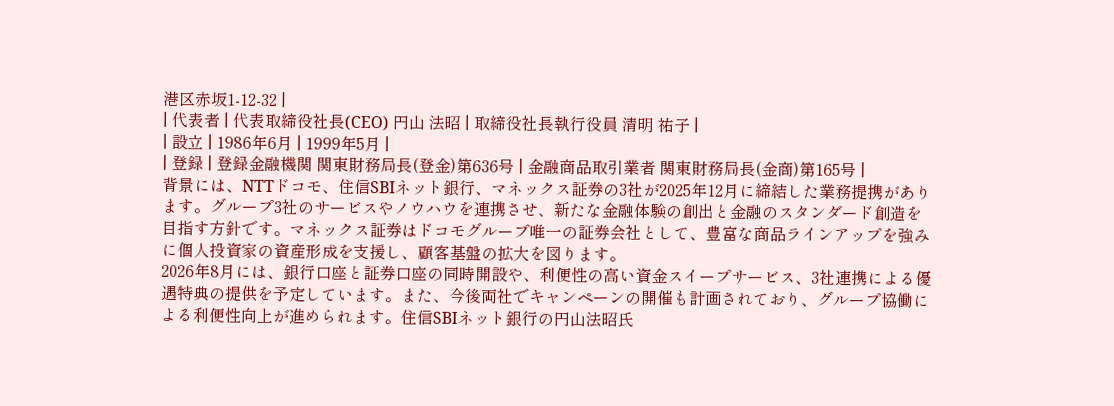港区赤坂1-12-32 |
| 代表者 | 代表取締役社長(CEO) 円山 法昭 | 取締役社長執行役員 清明 祐子 |
| 設立 | 1986年6月 | 1999年5月 |
| 登録 | 登録金融機関 関東財務局長(登金)第636号 | 金融商品取引業者 関東財務局長(金商)第165号 |
背景には、NTTドコモ、住信SBIネット銀行、マネックス証券の3社が2025年12月に締結した業務提携があります。グループ3社のサービスやノウハウを連携させ、新たな金融体験の創出と金融のスタンダード創造を目指す方針です。マネックス証券はドコモグループ唯一の証券会社として、豊富な商品ラインアップを強みに個人投資家の資産形成を支援し、顧客基盤の拡大を図ります。
2026年8月には、銀行口座と証券口座の同時開設や、利便性の高い資金スイープサービス、3社連携による優遇特典の提供を予定しています。また、今後両社でキャンペーンの開催も計画されており、グループ協働による利便性向上が進められます。住信SBIネット銀行の円山法昭氏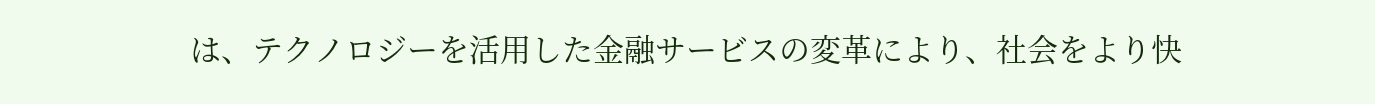は、テクノロジーを活用した金融サービスの変革により、社会をより快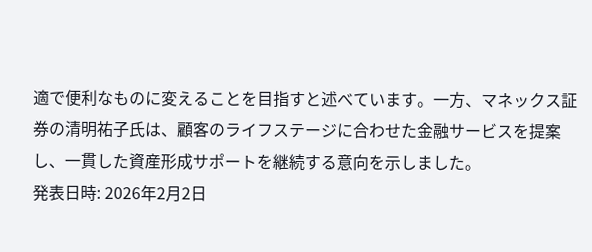適で便利なものに変えることを目指すと述べています。一方、マネックス証券の清明祐子氏は、顧客のライフステージに合わせた金融サービスを提案し、一貫した資産形成サポートを継続する意向を示しました。
発表日時: 2026年2月2日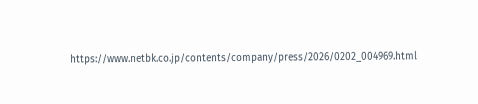https://www.netbk.co.jp/contents/company/press/2026/0202_004969.html